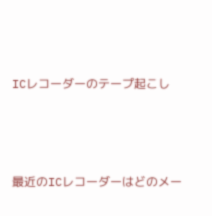ICレコーダーのテープ起こし



最近のICレコーダーはどのメー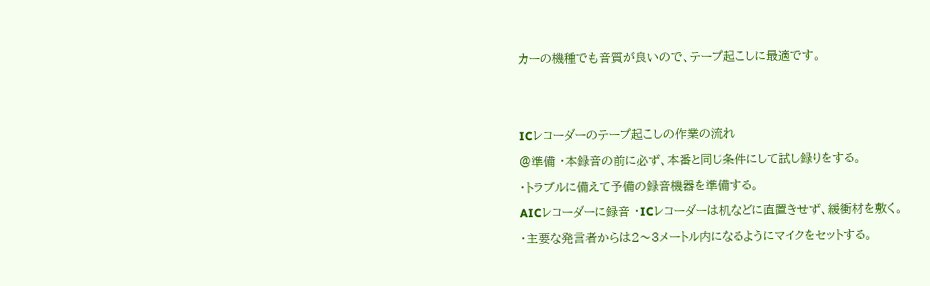カーの機種でも音質が良いので、テープ起こしに最適です。


ICレコーダーのテープ起こしの作業の流れ
@準備 ・本録音の前に必ず、本番と同じ条件にして試し録りをする。
・トラブルに備えて予備の録音機器を準備する。
AICレコーダーに録音 ・ICレコーダーは机などに直置きせず、緩衝材を敷く。
・主要な発言者からは2〜3メートル内になるようにマイクをセットする。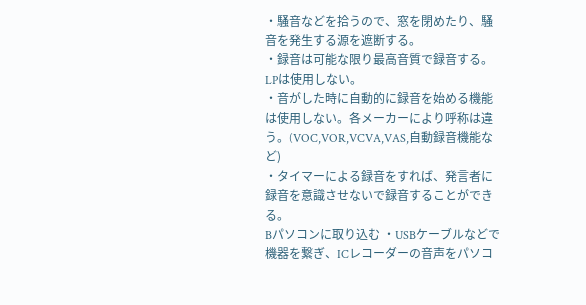・騒音などを拾うので、窓を閉めたり、騒音を発生する源を遮断する。
・録音は可能な限り最高音質で録音する。LPは使用しない。
・音がした時に自動的に録音を始める機能は使用しない。各メーカーにより呼称は違う。(VOC,VOR,VCVA,VAS,自動録音機能など)
・タイマーによる録音をすれば、発言者に録音を意識させないで録音することができる。
Bパソコンに取り込む ・USBケーブルなどで機器を繋ぎ、ICレコーダーの音声をパソコ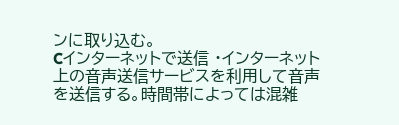ンに取り込む。
Cインターネットで送信 ・インターネット上の音声送信サービスを利用して音声を送信する。時間帯によっては混雑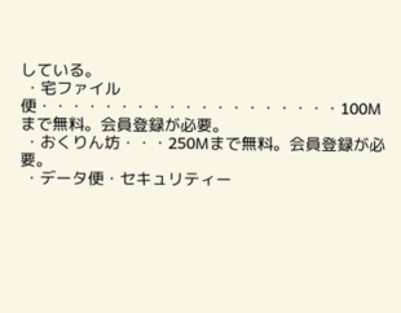している。
 ・宅ファイル便・・・・・・・・・・・・・・・・・・・100Mまで無料。会員登録が必要。
 ・おくりん坊・・・250Mまで無料。会員登録が必要。
 ・データ便・セキュリティー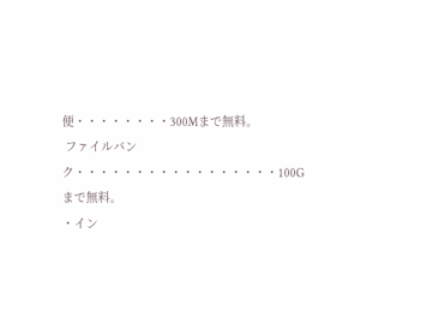便・・・・・・・・300Mまで無料。
 ファイルバンク・・・・・・・・・・・・・・・・・100Gまで無料。
・イン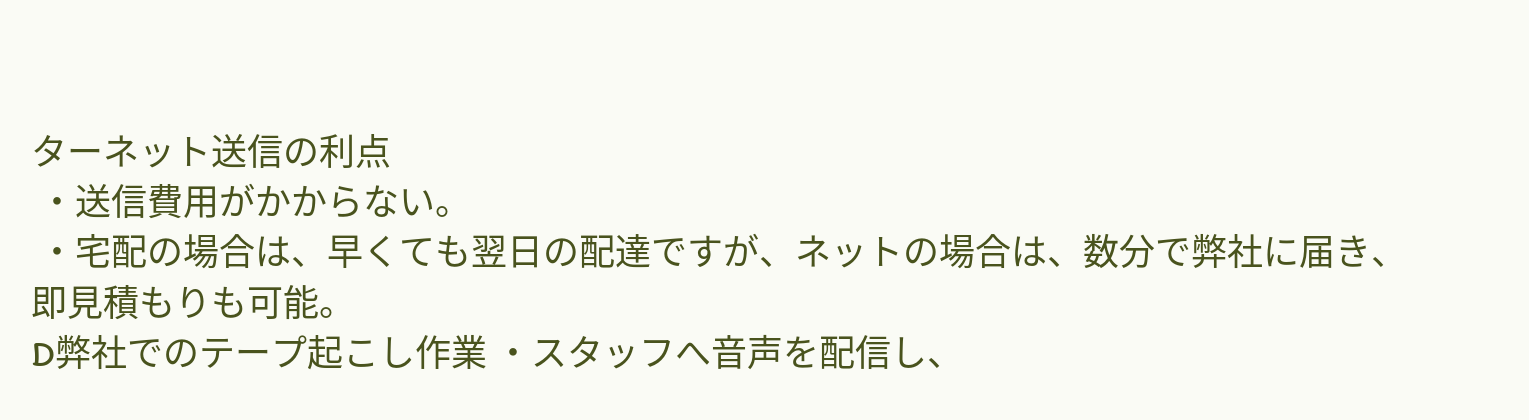ターネット送信の利点
 ・送信費用がかからない。
 ・宅配の場合は、早くても翌日の配達ですが、ネットの場合は、数分で弊社に届き、即見積もりも可能。
D弊社でのテープ起こし作業 ・スタッフへ音声を配信し、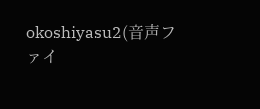okoshiyasu2(音声ファイ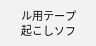ル用テープ起こしソフ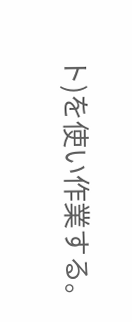ト)を使い作業する。